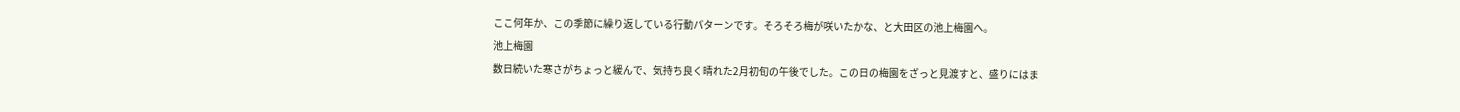ここ何年か、この季節に繰り返している行動パターンです。そろそろ梅が咲いたかな、と大田区の池上梅園へ。
池上梅園
数日続いた寒さがちょっと緩んで、気持ち良く晴れた2月初旬の午後でした。この日の梅園をざっと見渡すと、盛りにはま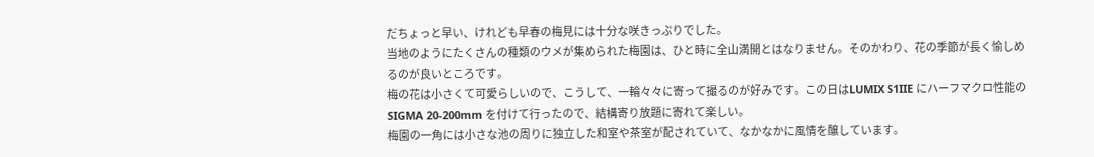だちょっと早い、けれども早春の梅見には十分な咲きっぷりでした。
当地のようにたくさんの種類のウメが集められた梅園は、ひと時に全山満開とはなりません。そのかわり、花の季節が長く愉しめるのが良いところです。
梅の花は小さくて可愛らしいので、こうして、一輪々々に寄って撮るのが好みです。この日はLUMIX S1IIE にハーフマクロ性能のSIGMA 20-200mm を付けて行ったので、結構寄り放題に寄れて楽しい。
梅園の一角には小さな池の周りに独立した和室や茶室が配されていて、なかなかに風情を醸しています。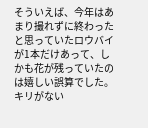そういえば、今年はあまり撮れずに終わったと思っていたロウバイが1本だけあって、しかも花が残っていたのは嬉しい誤算でした。
キリがない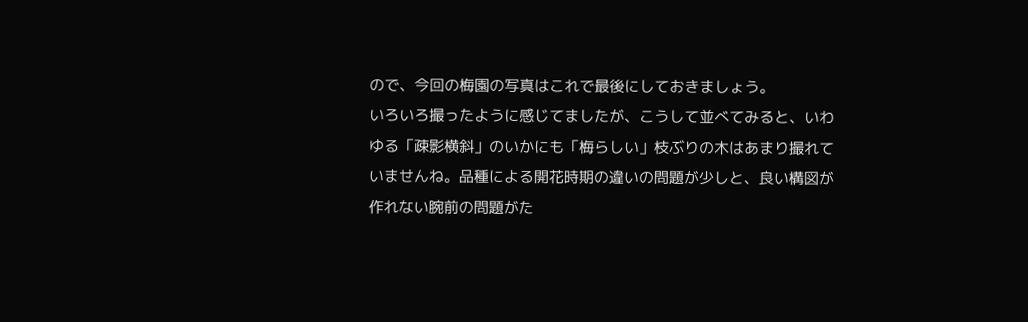ので、今回の梅園の写真はこれで最後にしておきましょう。
いろいろ撮ったように感じてましたが、こうして並べてみると、いわゆる「疎影横斜」のいかにも「梅らしい」枝ぶりの木はあまり撮れていませんね。品種による開花時期の違いの問題が少しと、良い構図が作れない腕前の問題がた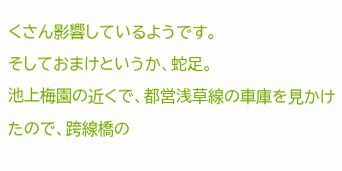くさん影響しているようです。
そしておまけというか、蛇足。
池上梅園の近くで、都営浅草線の車庫を見かけたので、跨線橋の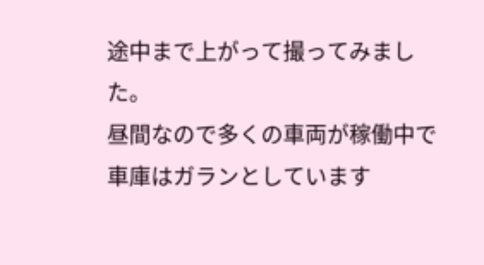途中まで上がって撮ってみました。
昼間なので多くの車両が稼働中で車庫はガランとしています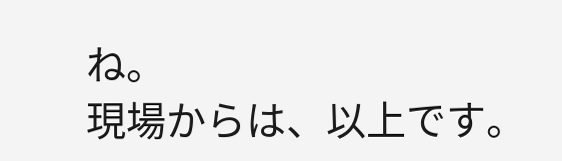ね。
現場からは、以上です。